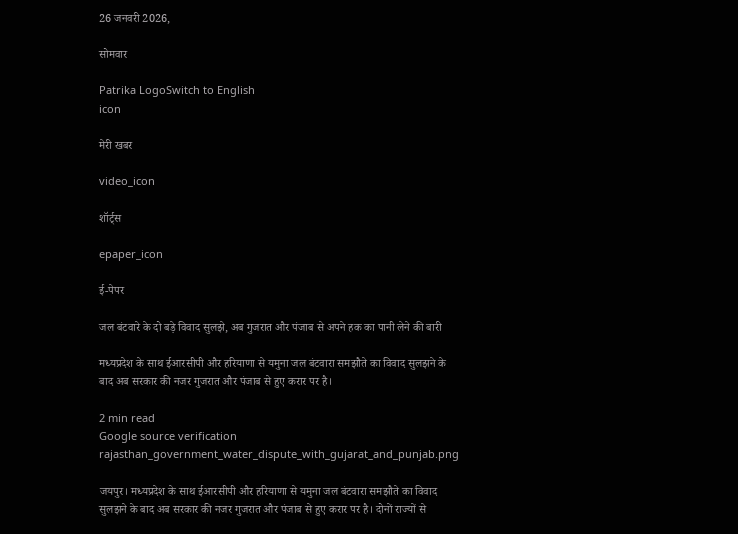26 जनवरी 2026,

सोमवार

Patrika LogoSwitch to English
icon

मेरी खबर

video_icon

शॉर्ट्स

epaper_icon

ई-पेपर

जल बंटवारे के दो बड़े विवाद सुलझे, अब गुजरात और पंजाब से अपने हक का पानी लेने की बारी

मध्यप्रदेश के साथ ईआरसीपी और हरियाणा से यमुना जल बंटवारा समझौते का विवाद सुलझने के बाद अब सरकार की नजर गुजरात और पंजाब से हुए करार पर है।

2 min read
Google source verification
rajasthan_government_water_dispute_with_gujarat_and_punjab.png

जयपुर। मध्यप्रदेश के साथ ईआरसीपी और हरियाणा से यमुना जल बंटवारा समझौते का विवाद सुलझने के बाद अब सरकार की नजर गुजरात और पंजाब से हुए करार पर है। दोनों राज्यों से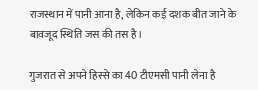राजस्थान में पानी आना है, लेकिन कई दशक बीत जाने के बावजूद स्थिति जस की तस है।

गुजरात से अपने हिस्से का 40 टीएमसी पानी लेना है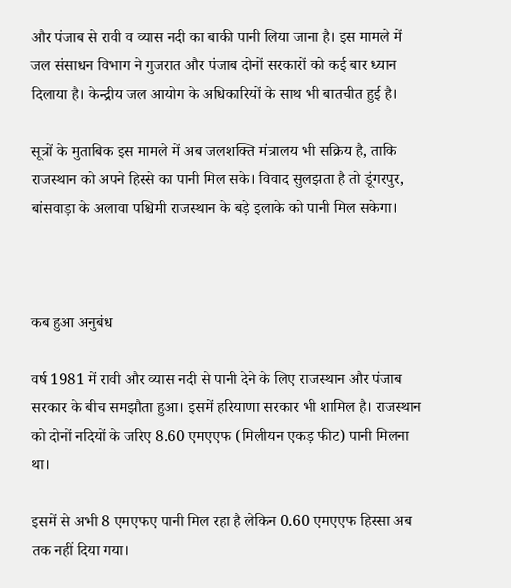और पंजाब से रावी व व्यास नदी का बाकी पानी लिया जाना है। इस मामले में जल संसाधन विभाग ने गुजरात और पंजाब दोनों सरकारों को कई बार ध्यान दिलाया है। केन्द्रीय जल आयोग के अधिकारियों के साथ भी बातचीत हुई है।

सूत्रों के मुताबिक इस मामले में अब जलशक्ति मंत्रालय भी सक्रिय है, ताकि राजस्थान को अपने हिस्से का पानी मिल सके। विवाद सुलझता है तो डूंगरपुर, बांसवाड़ा के अलावा पश्चिमी राजस्थान के बड़े इलाके को पानी मिल सकेगा।



कब हुआ अनुबंध

वर्ष 1981 में रावी और व्यास नदी से पानी देने के लिए राजस्थान और पंजाब सरकार के बीच समझौता हुआ। इसमें हरियाणा सरकार भी शामिल है। राजस्थान को दोनों नदियों के जरिए 8.60 एमएएफ (मिलीयन एकड़ फीट) पानी मिलना था।

इसमें से अभी 8 एमएफए पानी मिल रहा है लेकिन 0.60 एमएएफ हिस्सा अब तक नहीं दिया गया।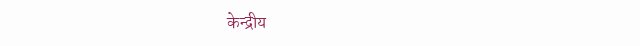केन्द्रीय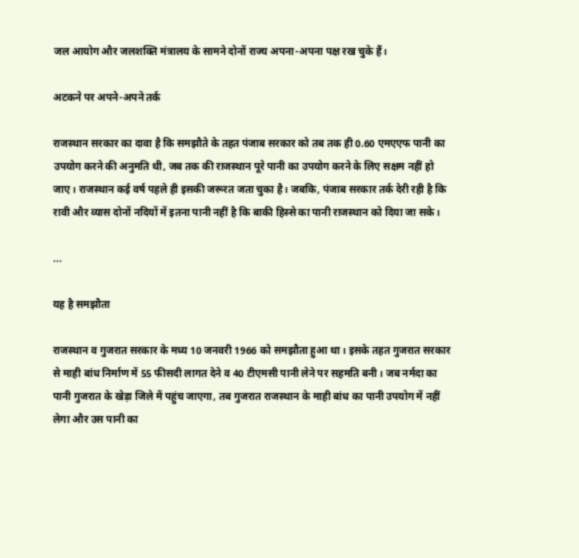जल आयोग और जलशक्ति मंत्रालय के सामने दोनों राज्य अपना-अपना पक्ष रख चुके हैं।

अटकने पर अपने-अपने तर्क

राजस्थान सरकार का दावा है कि समझौते के तहत पंजाब सरकार को तब तक ही 0.60 एमएएफ पानी का उपयोग करने की अनुमति थी, जब तक की राजस्थान पूरे पानी का उपयोग करने के लिए सक्षम नहीं हो जाए। राजस्थान कई वर्ष पहले ही इसकी जरूरत जता चुका है। जबकि, पंजाब सरकार तर्क देरी रही है कि रावी और व्यास दोनों नदियों में इतना पानी नहीं है कि बाकी हिस्से का पानी राजस्थान को दिया जा सके।

...

यह है समझौता

राजस्थान व गुजरात सरकार के मध्य 10 जनवरी 1966 को समझौता हुआ था। इसके तहत गुजरात सरकार से माही बांध निर्माण में 55 फीसदी लागत देने व 40 टीएमसी पानी लेने पर सहमति बनी। जब नर्मदा का पानी गुजरात के खेड़ा जिले में पहुंच जाएगा, तब गुजरात राजस्थान के माही बांध का पानी उपयोग में नहीं लेगा और उस पानी का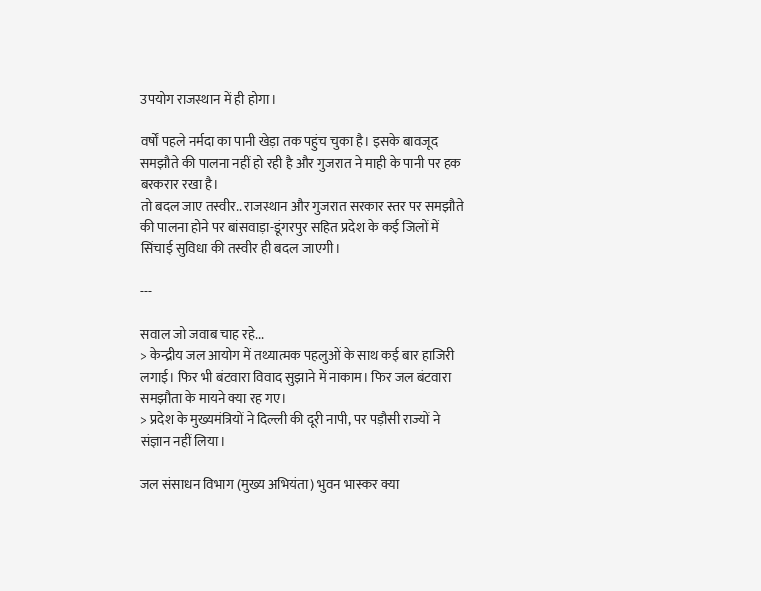उपयोग राजस्थान में ही होगा।

वर्षों पहले नर्मदा का पानी खेड़ा तक पहुंच चुका है। इसके बावजूद समझौते की पालना नहीं हो रही है और गुजरात ने माही के पानी पर हक बरकरार रखा है।
तो बदल जाए तस्वीर.. राजस्थान और गुजरात सरकार स्तर पर समझौते की पालना होने पर बांसवाड़ा-डूंगरपुर सहित प्रदेश के कई जिलों में सिंचाई सुविधा की तस्वीर ही बदल जाएगी।

---

सवाल जो जवाब चाह रहे...
> केन्द्रीय जल आयोग में तथ्यात्मक पहलुओं के साथ कई बार हाजिरी लगाई। फिर भी बंटवारा विवाद सुझाने में नाकाम। फिर जल बंटवारा समझौता के मायने क्या रह गए।
> प्रदेश के मुख्यमंत्रियों ने दिल्ली की दूरी नापी, पर पड़ौसी राज्यों ने संज्ञान नहीं लिया।

जल संसाधन विभाग (मुख्य अभियंता) भुवन भास्कर क्या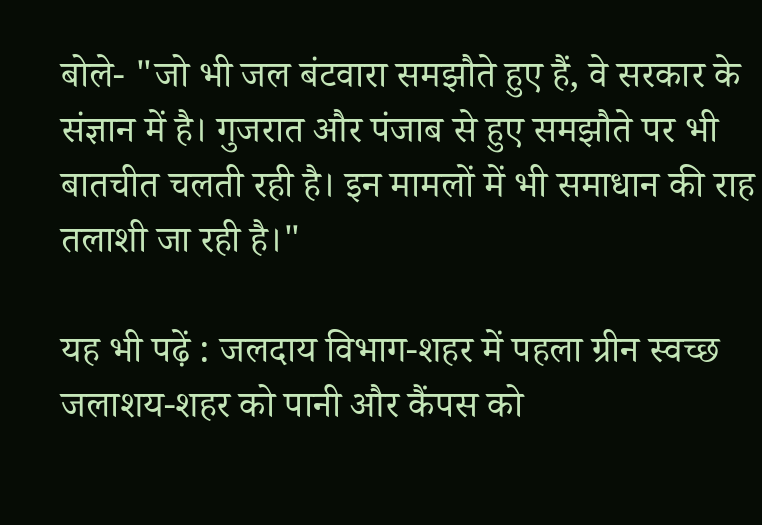बोले- "जो भी जल बंटवारा समझौते हुए हैं, वे सरकार के संज्ञान में है। गुजरात और पंजाब से हुए समझौते पर भी बातचीत चलती रही है। इन मामलों में भी समाधान की राह तलाशी जा रही है।"

यह भी पढ़ें : जलदाय विभाग-शहर में पहला ग्रीन स्वच्छ जलाशय-शहर को पानी और कैंपस को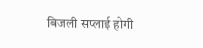बिजली सप्लाई होगी